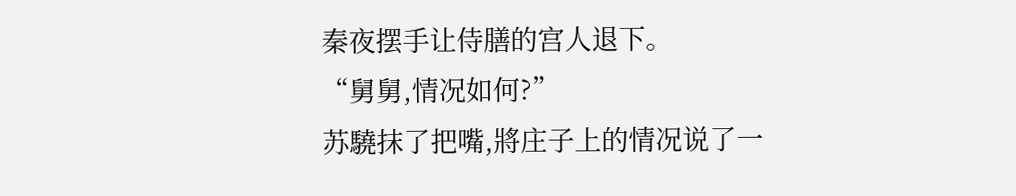秦夜摆手让侍膳的宫人退下。
“舅舅,情况如何?”
苏驍抹了把嘴,將庄子上的情况说了一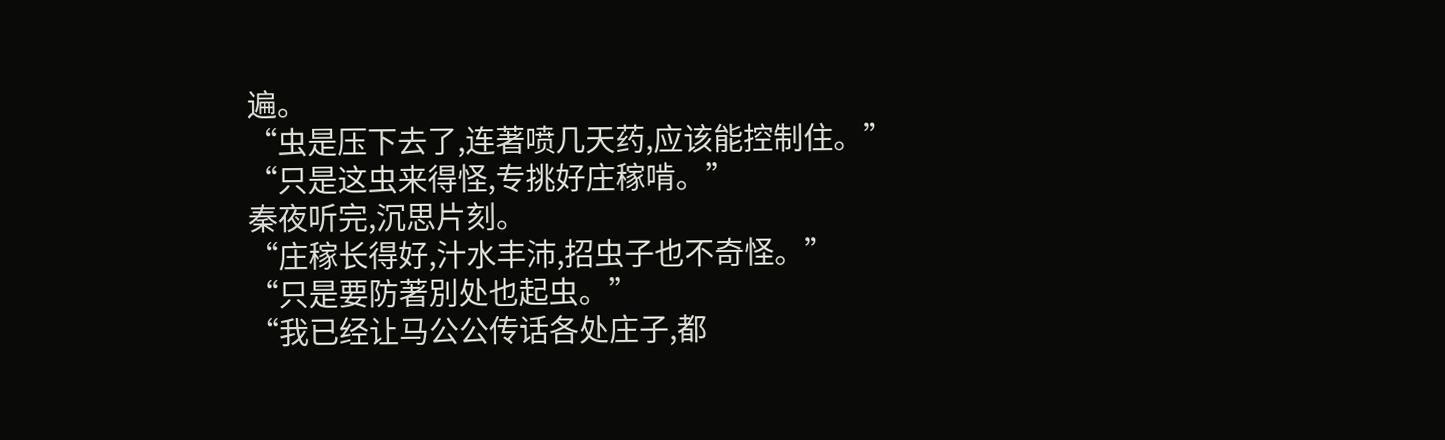遍。
“虫是压下去了,连著喷几天药,应该能控制住。”
“只是这虫来得怪,专挑好庄稼啃。”
秦夜听完,沉思片刻。
“庄稼长得好,汁水丰沛,招虫子也不奇怪。”
“只是要防著別处也起虫。”
“我已经让马公公传话各处庄子,都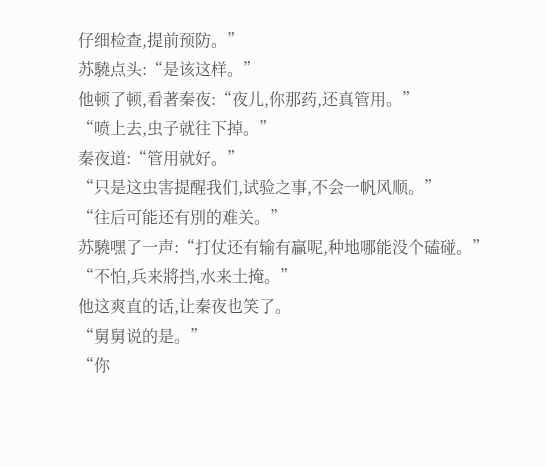仔细检查,提前预防。”
苏驍点头:“是该这样。”
他顿了顿,看著秦夜:“夜儿,你那药,还真管用。”
“喷上去,虫子就往下掉。”
秦夜道:“管用就好。”
“只是这虫害提醒我们,试验之事,不会一帆风顺。”
“往后可能还有別的难关。”
苏驍嘿了一声:“打仗还有输有贏呢,种地哪能没个磕碰。”
“不怕,兵来將挡,水来土掩。”
他这爽直的话,让秦夜也笑了。
“舅舅说的是。”
“你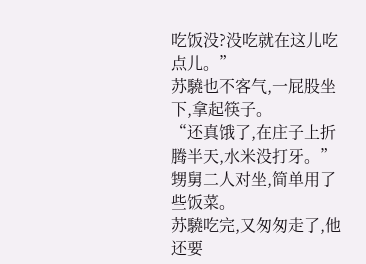吃饭没?没吃就在这儿吃点儿。”
苏驍也不客气,一屁股坐下,拿起筷子。
“还真饿了,在庄子上折腾半天,水米没打牙。”
甥舅二人对坐,简单用了些饭菜。
苏驍吃完,又匆匆走了,他还要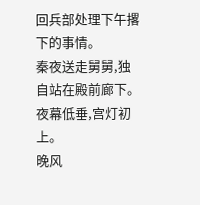回兵部处理下午撂下的事情。
秦夜送走舅舅,独自站在殿前廊下。
夜幕低垂,宫灯初上。
晚风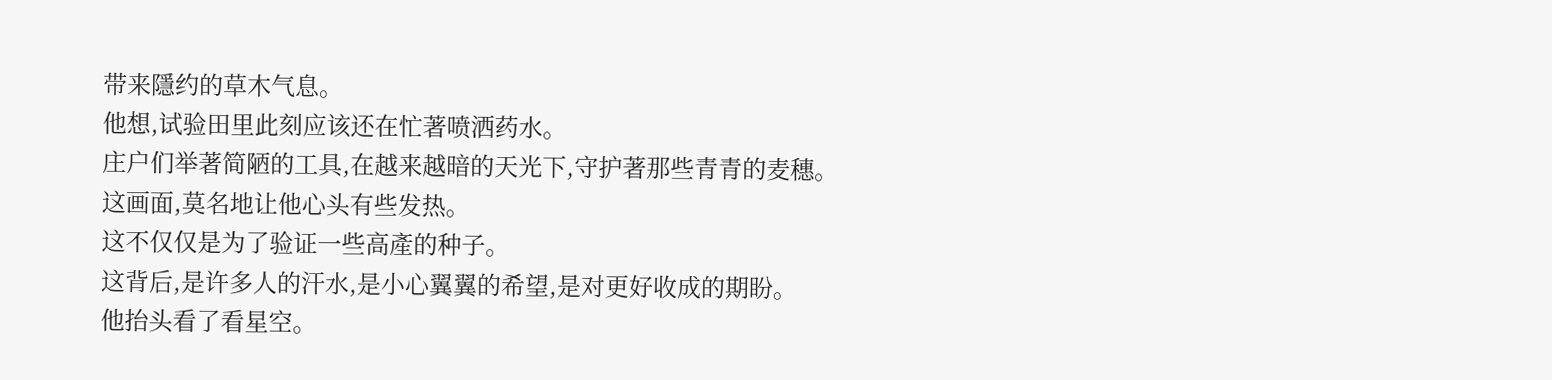带来隱约的草木气息。
他想,试验田里此刻应该还在忙著喷洒药水。
庄户们举著简陋的工具,在越来越暗的天光下,守护著那些青青的麦穗。
这画面,莫名地让他心头有些发热。
这不仅仅是为了验证一些高產的种子。
这背后,是许多人的汗水,是小心翼翼的希望,是对更好收成的期盼。
他抬头看了看星空。